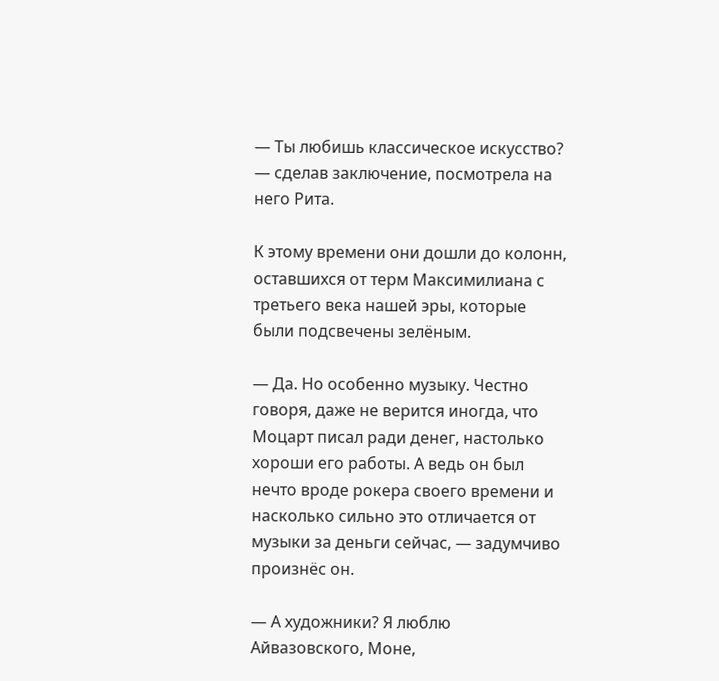— Ты любишь классическое искусство? — сделав заключение, посмотрела на него Рита.

К этому времени они дошли до колонн, оставшихся от терм Максимилиана с третьего века нашей эры, которые были подсвечены зелёным.

— Да. Но особенно музыку. Честно говоря, даже не верится иногда, что Моцарт писал ради денег, настолько хороши его работы. А ведь он был нечто вроде рокера своего времени и насколько сильно это отличается от музыки за деньги сейчас, — задумчиво произнёс он.

— А художники? Я люблю Айвазовского, Моне,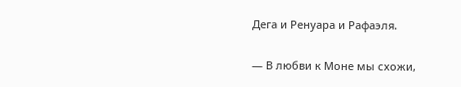Дега и Ренуара и Рафаэля.

— В любви к Моне мы схожи,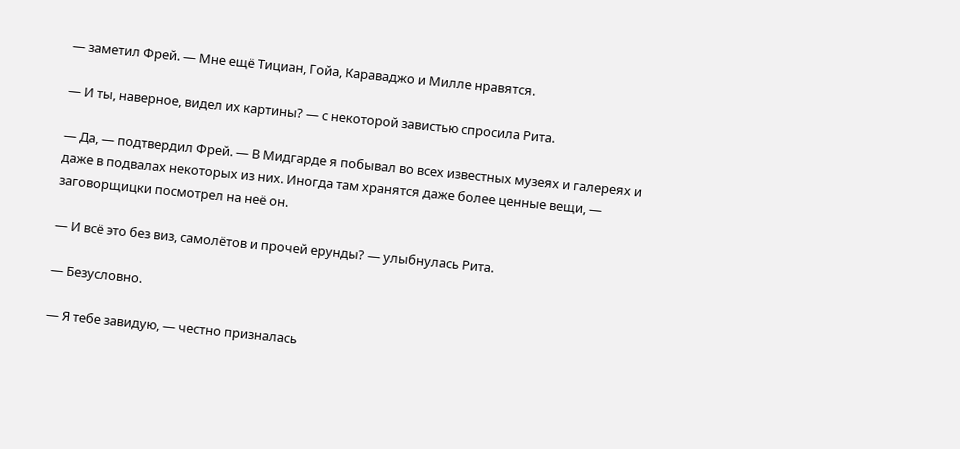— заметил Фрей. — Мне ещё Тициан, Гойа, Караваджо и Милле нравятся.

— И ты, наверное, видел их картины? — с некоторой завистью спросила Рита.

— Да, — подтвердил Фрей. — В Мидгарде я побывал во всех известных музеях и галереях и даже в подвалах некоторых из них. Иногда там хранятся даже более ценные вещи, — заговорщицки посмотрел на неё он.

— И всё это без виз, самолётов и прочей ерунды? — улыбнулась Рита.

— Безусловно.

— Я тебе завидую, — честно призналась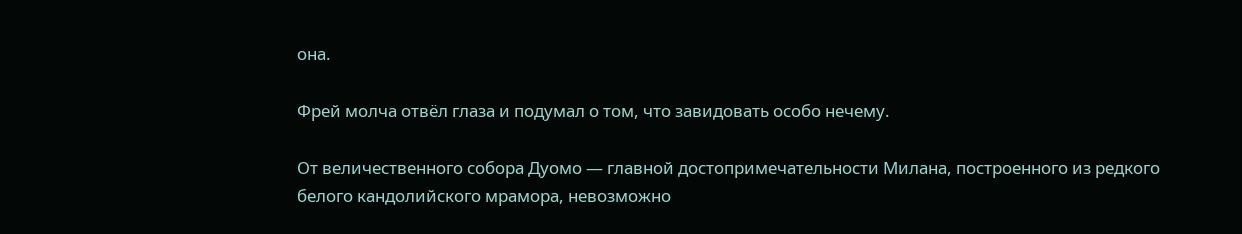она.

Фрей молча отвёл глаза и подумал о том, что завидовать особо нечему.

От величественного собора Дуомо — главной достопримечательности Милана, построенного из редкого белого кандолийского мрамора, невозможно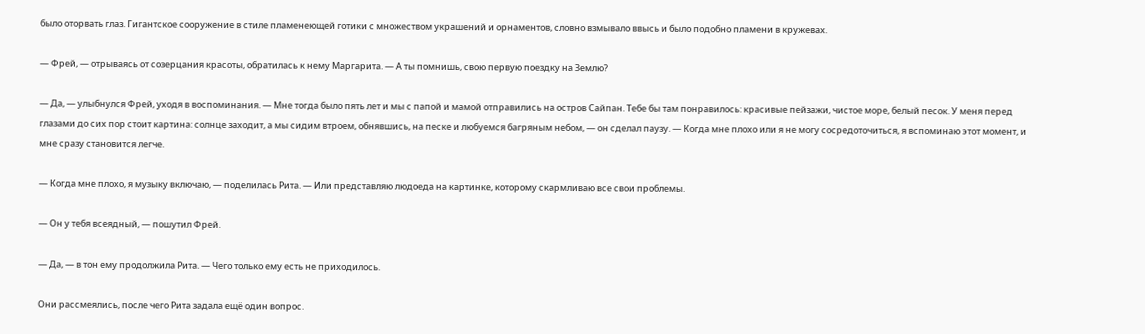было оторвать глаз. Гигантское сооружение в стиле пламенеющей готики с множеством украшений и орнаментов, словно взмывало ввысь и было подобно пламени в кружевах.

— Фрей, — отрываясь от созерцания красоты, обратилась к нему Маргарита. — А ты помнишь, свою первую поездку на Землю?

— Да, — улыбнулся Фрей, уходя в воспоминания. — Мне тогда было пять лет и мы с папой и мамой отправились на остров Сайпан. Тебе бы там понравилось: красивые пейзажи, чистое море, белый песок. У меня перед глазами до сих пор стоит картина: солнце заходит, а мы сидим втроем, обнявшись, на песке и любуемся багряным небом, — он сделал паузу. — Когда мне плохо или я не могу сосредоточиться, я вспоминаю этот момент, и мне сразу становится легче.

— Когда мне плохо, я музыку включаю, — поделилась Рита. — Или представляю людоеда на картинке, которому скармливаю все свои проблемы.

— Он у тебя всеядный, — пошутил Фрей.

— Да, — в тон ему продолжила Рита. — Чего только ему есть не приходилось.

Они рассмеялись, после чего Рита задала ещё один вопрос.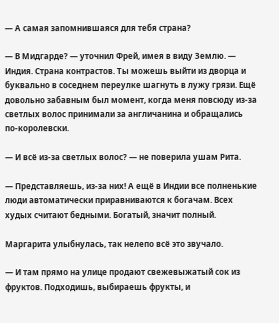— А самая запомнившаяся для тебя страна?

— В Мидгарде? — уточнил Фрей, имея в виду Землю. — Индия. Страна контрастов. Ты можешь выйти из дворца и буквально в соседнем переулке шагнуть в лужу грязи. Ещё довольно забавным был момент, когда меня повсюду из-за светлых волос принимали за англичанина и обращались по-королевски.

— И всё из-за светлых волос? — не поверила ушам Рита.

— Представляешь, из-за них! А ещё в Индии все полненькие люди автоматически приравниваются к богачам. Всех худых считают бедными. Богатый, значит полный.

Маргарита улыбнулась, так нелепо всё это звучало.

— И там прямо на улице продают свежевыжатый сок из фруктов. Подходишь, выбираешь фрукты, и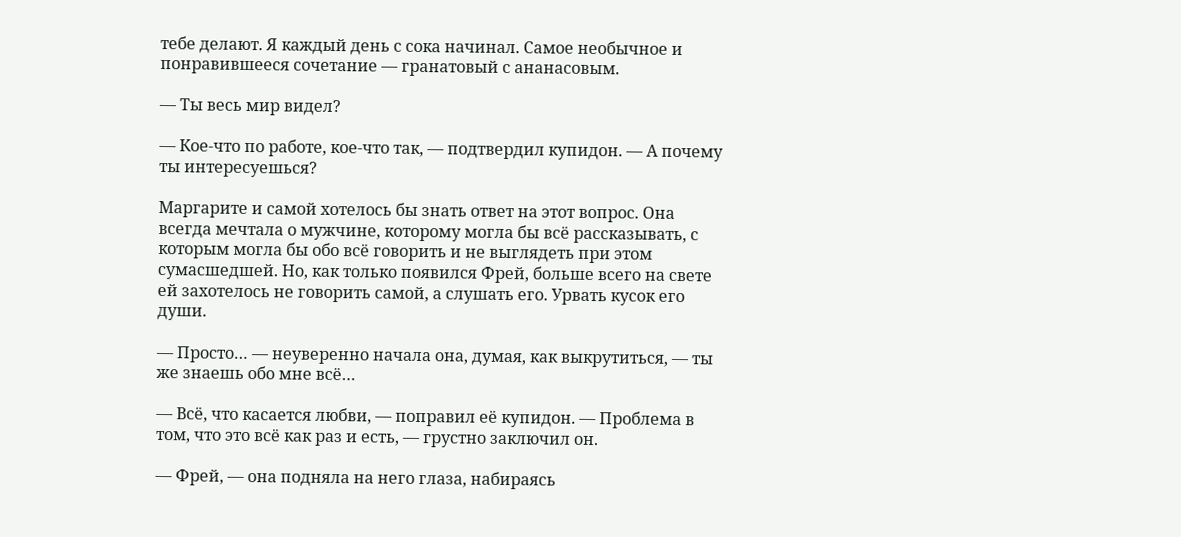тебе делают. Я каждый день с сока начинал. Самое необычное и понравившееся сочетание — гранатовый с ананасовым.

— Ты весь мир видел?

— Кое-что по работе, кое-что так, — подтвердил купидон. — А почему ты интересуешься?

Маргарите и самой хотелось бы знать ответ на этот вопрос. Она всегда мечтала о мужчине, которому могла бы всё рассказывать, с которым могла бы обо всё говорить и не выглядеть при этом сумасшедшей. Но, как только появился Фрей, больше всего на свете ей захотелось не говорить самой, а слушать его. Урвать кусок его души.

— Просто… — неуверенно начала она, думая, как выкрутиться, — ты же знаешь обо мне всё…

— Всё, что касается любви, — поправил её купидон. — Проблема в том, что это всё как раз и есть, — грустно заключил он.

— Фрей, — она подняла на него глаза, набираясь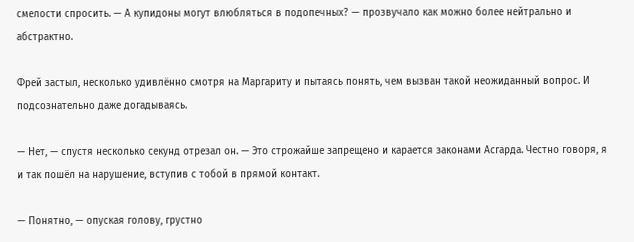смелости спросить. — А купидоны могут влюбляться в подопечных? — прозвучало как можно более нейтрально и абстрактно.

Фрей застыл, несколько удивлённо смотря на Маргариту и пытаясь понять, чем вызван такой неожиданный вопрос. И подсознательно даже догадываясь.

— Нет, — спустя несколько секунд отрезал он. — Это строжайше запрещено и карается законами Асгарда. Честно говоря, я и так пошёл на нарушение, вступив с тобой в прямой контакт.

— Понятно, — опуская голову, грустно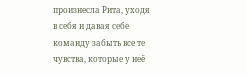произнесла Рита, уходя в себя и давая себе команду забыть все те чувства, которые у неё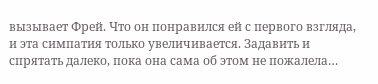вызывает Фрей. Что он понравился ей с первого взгляда, и эта симпатия только увеличивается. Задавить и спрятать далеко, пока она сама об этом не пожалела…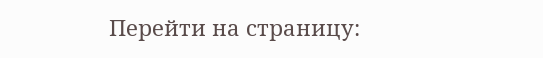Перейти на страницу: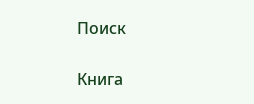Поиск

Книга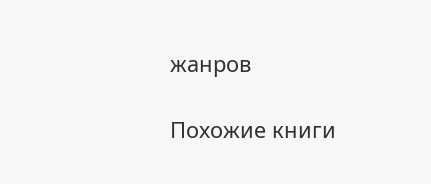жанров

Похожие книги